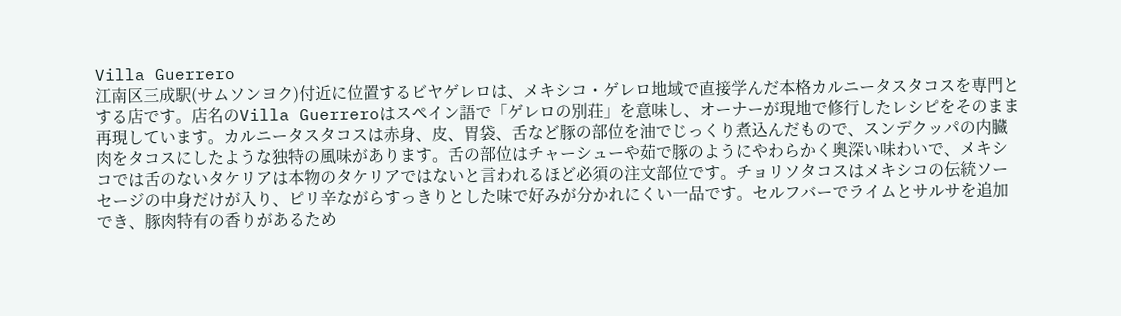Villa Guerrero
江南区三成駅(サムソンヨク)付近に位置するビヤゲレロは、メキシコ・ゲレロ地域で直接学んだ本格カルニータスタコスを専門とする店です。店名のVilla Guerreroはスペイン語で「ゲレロの別荘」を意味し、オーナーが現地で修行したレシピをそのまま再現しています。カルニータスタコスは赤身、皮、胃袋、舌など豚の部位を油でじっくり煮込んだもので、スンデクッパの内臓肉をタコスにしたような独特の風味があります。舌の部位はチャーシューや茹で豚のようにやわらかく奥深い味わいで、メキシコでは舌のないタケリアは本物のタケリアではないと言われるほど必須の注文部位です。チョリソタコスはメキシコの伝統ソーセージの中身だけが入り、ピリ辛ながらすっきりとした味で好みが分かれにくい一品です。セルフバーでライムとサルサを追加でき、豚肉特有の香りがあるため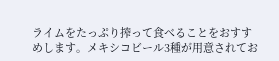ライムをたっぷり搾って食べることをおすすめします。メキシコビール3種が用意されてお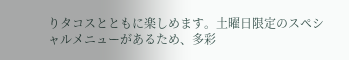りタコスとともに楽しめます。土曜日限定のスペシャルメニューがあるため、多彩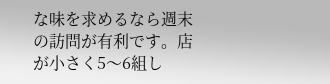な味を求めるなら週末の訪問が有利です。店が小さく5〜6組し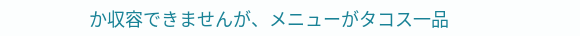か収容できませんが、メニューがタコス一品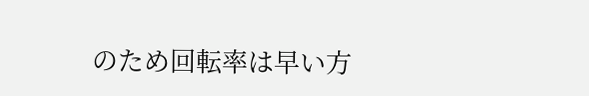のため回転率は早い方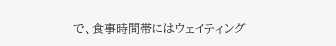で、食事時間帯にはウェイティング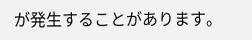が発生することがあります。